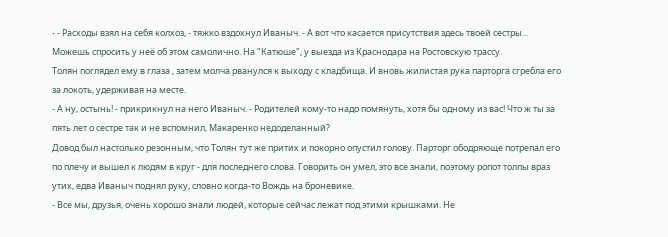- - Расходы взял на себя колхоз, - тяжко вздохнул Иваныч. - А вот что касается присутствия здесь твоей сестры... Можешь спросить у неё об этом самолично. На "Катюше", у выезда из Краснодара на Ростовскую трассу.
Толян поглядел ему в глаза , затем молча рванулся к выходу с кладбища. И вновь жилистая рука парторга сгребла его за локоть, удерживая на месте.
- А ну, остынь! - прикрикнул на него Иваныч. - Родителей кому-то надо помянуть, хотя бы одному из вас! Что ж ты за пять лет о сестре так и не вспомнил, Макаренко недоделанный?
Довод был настолько резонным, что Толян тут же притих и покорно опустил голову. Парторг ободряюще потрепал его по плечу и вышел к людям в круг - для последнего слова. Говорить он умел, это все знали, поэтому ропот толпы враз утих, едва Иваныч поднял руку, словно когда-то Вождь на броневике.
- Все мы, друзья, очень хорошо знали людей, которые сейчас лежат под этими крышками. Не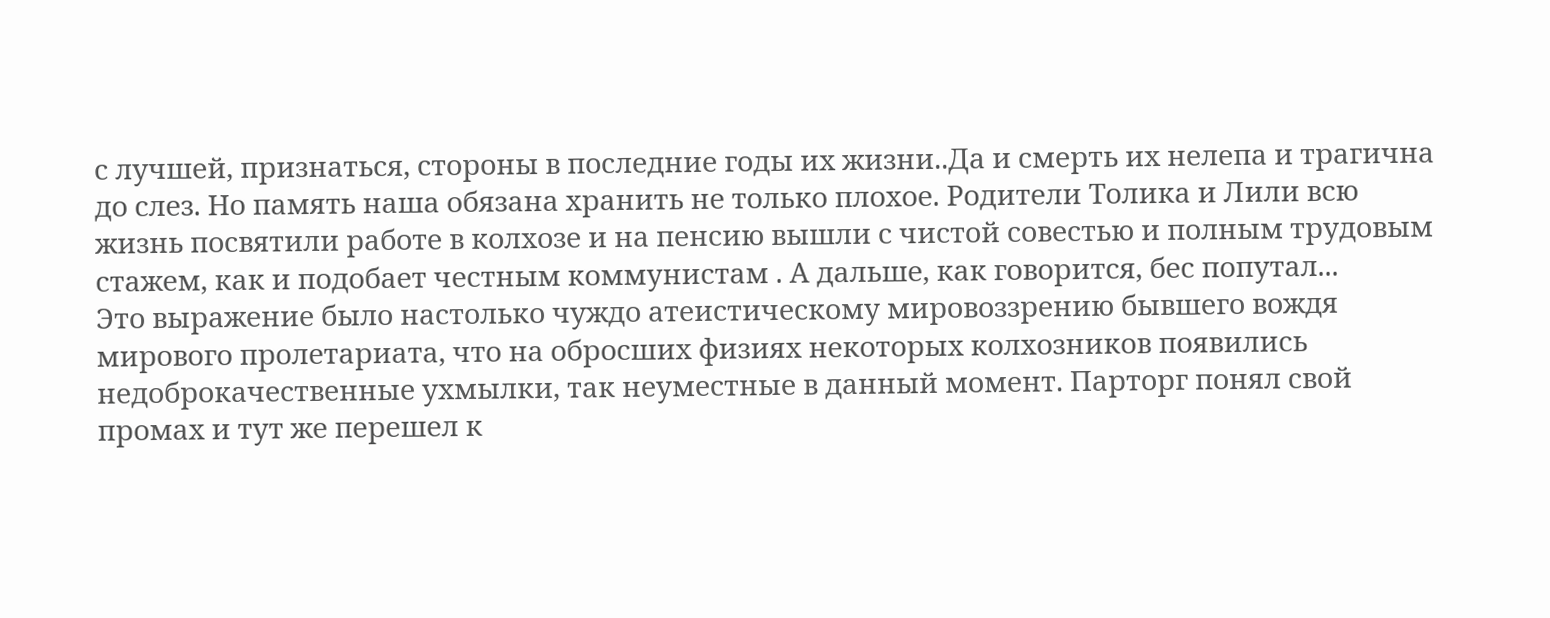с лучшей, признаться, стороны в последние годы их жизни..Да и смерть их нелепа и трагична до слез. Но память наша обязана хранить не только плохое. Родители Толика и Лили всю жизнь посвятили работе в колхозе и на пенсию вышли с чистой совестью и полным трудовым стажем, как и подобает честным коммунистам . А дальше, как говорится, бес попутал...
Это выражение было настолько чуждо атеистическому мировоззрению бывшего вождя мирового пролетариата, что на обросших физиях некоторых колхозников появились недоброкачественные ухмылки, так неуместные в данный момент. Парторг понял свой промах и тут же перешел к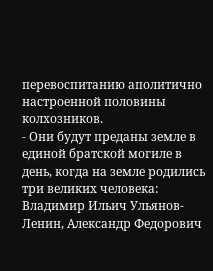перевоспитанию аполитично настроенной половины колхозников.
- Они будут преданы земле в единой братской могиле в день, когда на земле родились три великих человека: Владимир Ильич Ульянов-Ленин, Александр Федорович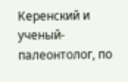Керенский и ученый-палеонтолог, по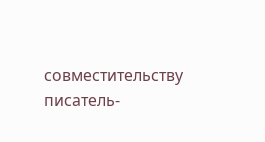совместительству писатель-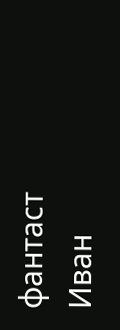фантаст Иван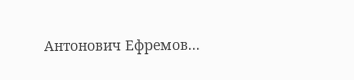Антонович Ефремов...